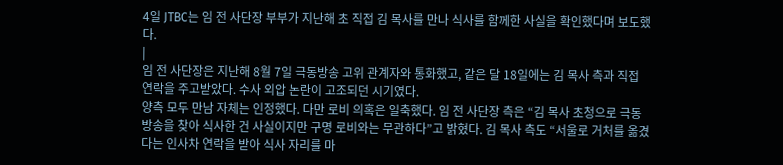4일 JTBC는 임 전 사단장 부부가 지난해 초 직접 김 목사를 만나 식사를 함께한 사실을 확인했다며 보도했다.
|
임 전 사단장은 지난해 8월 7일 극동방송 고위 관계자와 통화했고, 같은 달 18일에는 김 목사 측과 직접 연락을 주고받았다. 수사 외압 논란이 고조되던 시기였다.
양측 모두 만남 자체는 인정했다. 다만 로비 의혹은 일축했다. 임 전 사단장 측은 “김 목사 초청으로 극동방송을 찾아 식사한 건 사실이지만 구명 로비와는 무관하다”고 밝혔다. 김 목사 측도 “서울로 거처를 옮겼다는 인사차 연락을 받아 식사 자리를 마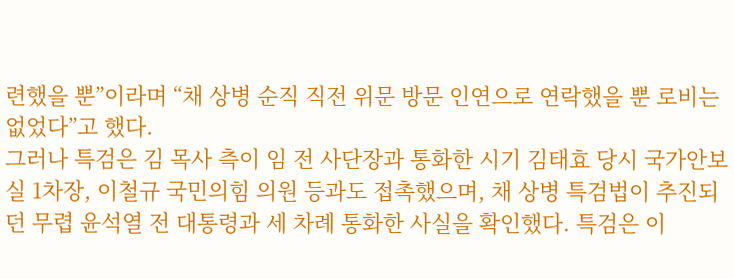련했을 뿐”이라며 “채 상병 순직 직전 위문 방문 인연으로 연락했을 뿐 로비는 없었다”고 했다.
그러나 특검은 김 목사 측이 임 전 사단장과 통화한 시기 김태효 당시 국가안보실 1차장, 이철규 국민의힘 의원 등과도 접촉했으며, 채 상병 특검법이 추진되던 무렵 윤석열 전 대통령과 세 차례 통화한 사실을 확인했다. 특검은 이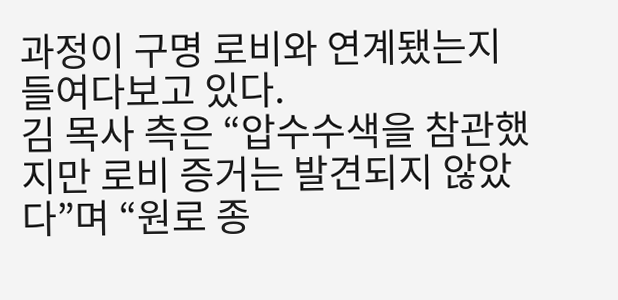과정이 구명 로비와 연계됐는지 들여다보고 있다.
김 목사 측은 “압수수색을 참관했지만 로비 증거는 발견되지 않았다”며 “원로 종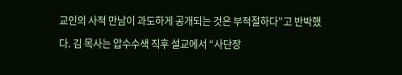교인의 사적 만남이 과도하게 공개되는 것은 부적절하다”고 반박했다. 김 목사는 압수수색 직후 설교에서 “사단장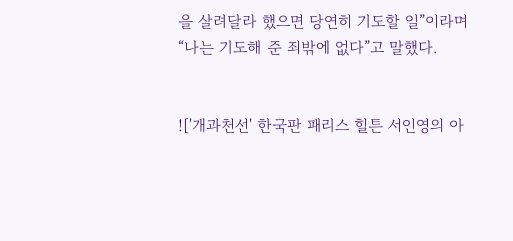을 살려달라 했으면 당연히 기도할 일”이라며 “나는 기도해 준 죄밖에 없다”고 말했다.


!['개과천선' 한국판 패리스 힐튼 서인영의 아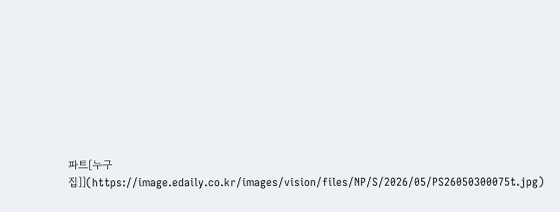파트[누구집]](https://image.edaily.co.kr/images/vision/files/NP/S/2026/05/PS26050300075t.jpg)